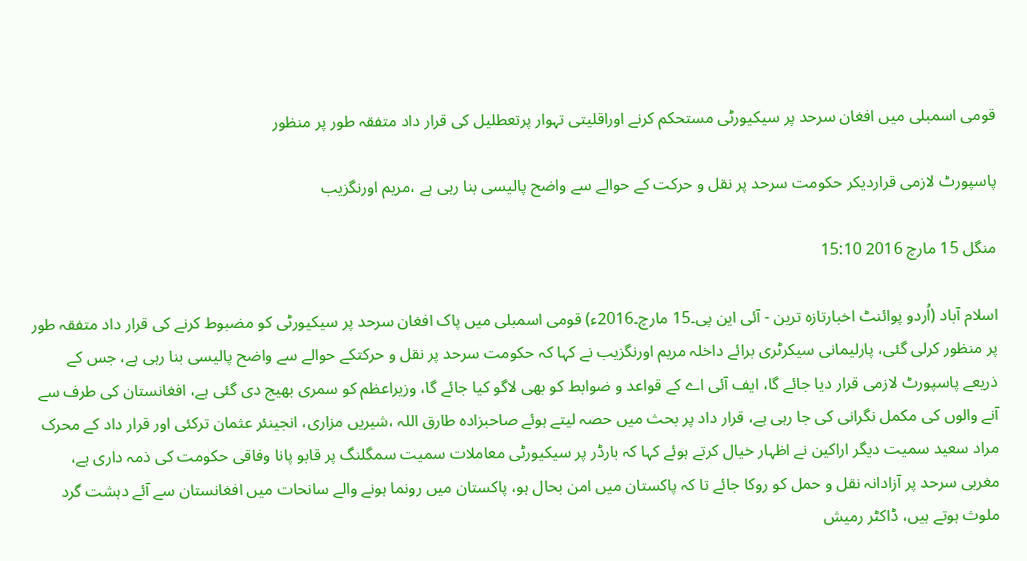قومی اسمبلی میں افغان سرحد پر سیکیورٹی مستحکم کرنے اوراقلیتی تہوار پرتعطلیل کی قرار داد متفقہ طور پر منظور

پاسپورٹ لازمی قراردیکر حکومت سرحد پر نقل و حرکت کے حوالے سے واضح پالیسی بنا رہی ہے ،مریم اورنگزیب

منگل 15 مارچ 2016 15:10

اسلام آباد (اُردو پوائنٹ اخبارتازہ ترین - آئی این پی۔15 مارچ۔2016ء) قومی اسمبلی میں پاک افغان سرحد پر سیکیورٹی کو مضبوط کرنے کی قرار داد متفقہ طور پر منظور کرلی گئی، پارلیمانی سیکرٹری برائے داخلہ مریم اورنگزیب نے کہا کہ حکومت سرحد پر نقل و حرکتکے حوالے سے واضح پالیسی بنا رہی ہے، جس کے ذریعے پاسپورٹ لازمی قرار دیا جائے گا، ایف آئی اے کے قواعد و ضوابط کو بھی لاگو کیا جائے گا، وزیراعظم کو سمری بھیج دی گئی ہے، افغانستان کی طرف سے آنے والوں کی مکمل نگرانی کی جا رہی ہے، قرار داد پر بحث میں حصہ لیتے ہوئے صاحبزادہ طارق اللہ ،شیریں مزاری، انجینئر عثمان ترکئی اور قرار داد کے محرک مراد سعید سمیت دیگر اراکین نے اظہار خیال کرتے ہوئے کہا کہ بارڈر پر سیکیورٹی معاملات سمیت سمگلنگ پر قابو پانا وفاقی حکومت کی ذمہ داری ہے، مغربی سرحد پر آزادانہ نقل و حمل کو روکا جائے تا کہ پاکستان میں امن بحال ہو، پاکستان میں رونما ہونے والے سانحات میں افغانستان سے آئے دہشت گرد ملوث ہوتے ہیں، ڈاکٹر رمیش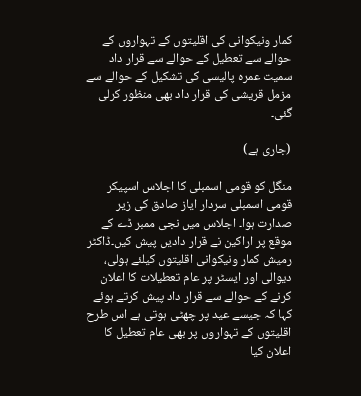کمار ونیکوانی کی اقلیتوں کے تہواروں کے حوالے سے تعطیل کے حوالے سے قرار داد سمیت عمرہ پالیسی کی تشکیل کے حوالے سے مزمل قریشی کی قرار داد بھی منظور کرلی گئی۔

(جاری ہے)

منگل کو قومی اسمبلی کا اجلاس اسپیکر قومی اسمبلی سردار ایاز صادق کی زیر صدارت ہوا۔ اجلاس میں نجی ممبر ڈے کے موقع پر اراکین نے قرار دادیں پیش کیں۔ڈاکٹر رمیش کمار ونیکوانی اقلیتوں کیلئے ہولی، دیوالی اور ایسٹر پر عام تعطیلات کا اعلان کرنے کے حوالے سے قرار داد پیش کرتے ہوئے کہا کہ جیسے عید پر چھٹی ہوتی ہے اس طرح اقلیتوں کے تہواروں پر بھی عام تعطیل کا اعلان کیا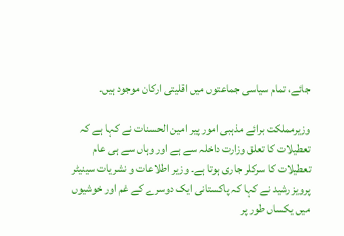جائے، تمام سیاسی جماعتوں میں اقلیتی ارکان موجود ہیں۔

وزیرمملکت برائے مذہبی امور پیر امین الحسنات نے کہا ہے کہ تعطیلات کا تعلق وزارت داخلہ سے ہے اور وہاں سے ہی عام تعطیلات کا سرکلر جاری ہوتا ہے۔ وزیر اطلاعات و نشریات سینیٹر پرویز رشید نے کہا کہ پاکستانی ایک دوسرے کے غم اور خوشیوں میں یکساں طور پر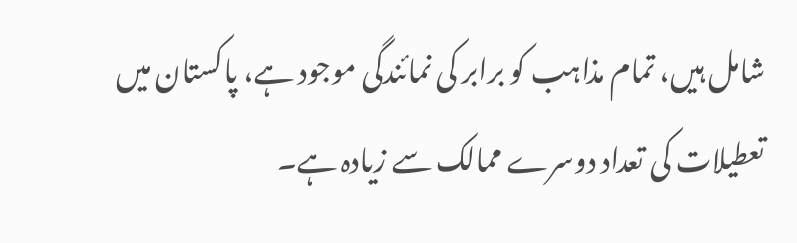شامل ہیں، تمام مذاہب کو برابر کی نمائندگی موجود ہے، پاکستان میں تعطیلات کی تعداد دوسرے ممالک سے زیادہ ہے۔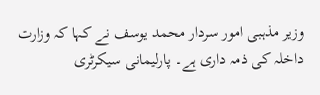وزیر مذہبی امور سردار محمد یوسف نے کہا کہ وزارت داخلہ کی ذمہ داری ہے۔ پارلیمانی سیکرٹری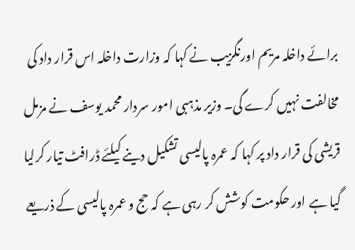برائے داخلہ مریم اورنگزیب نے کہا کہ وزارت داخلہ اس قرار داد کی مخالفت نہیں کرے گی۔ وزیر مذہبی امور سردار محمد یوسف نے مزمل قریشی کی قرار داد پر کہا کہ عمرہ پالیسی تشکیل دینے کیلئے ڈرافٹ تیار کرلیا گیا ہے اور حکومت کوشش کر رہی ہے کہ حج و عمرہ پالیسی کے ذریعے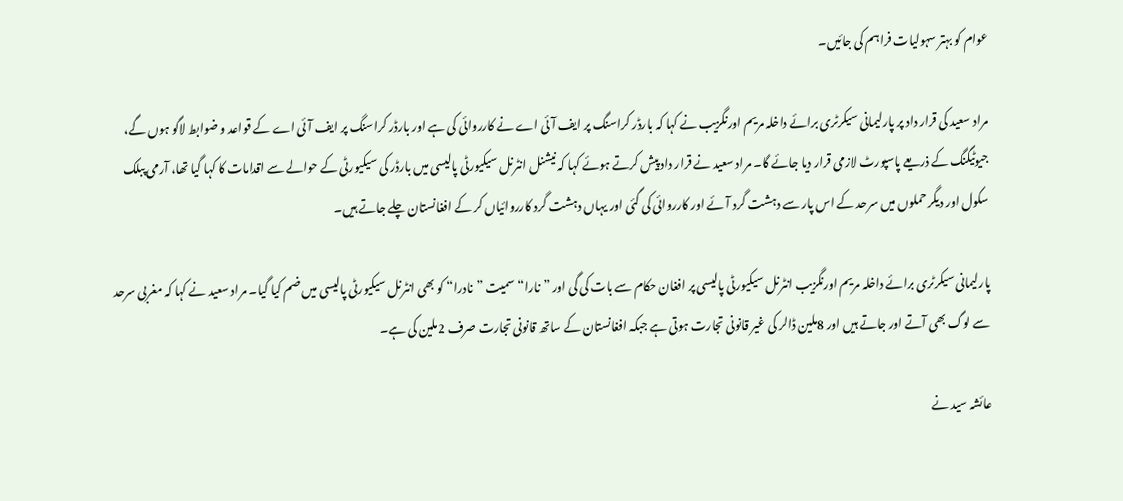عوام کو بہتر سہولیات فراہم کی جائیں۔

مراد سعید کی قرار داد پر پارلیمانی سیکرٹری برائے داخلہ مریم اورنگزیب نے کہا کہ بارڈر کراسنگ پر ایف آئی اے نے کارروائی کی ہے اور بارڈر کراسنگ پر ایف آئی اے کے قواعد و ضوابط لاگو ہوں گے، جیوٹیگنگ کے ذریعے پاسپورٹ لازمی قرار دیا جائے گا۔ مراد سعید نے قرار داد پیش کرتے ہوئے کہا کہ نیشنل انٹرنل سیکیورٹی پالیسی میں بارڈر کی سیکیورٹی کے حوالے سے اقدامات کا کہا گیا تھا، آرمی پبلک سکول اور دیگر حملوں میں سرحد کے اس پار سے دہشت گرد آئے اور کارروائی کی گئی اور یہاں دہشت گرد کارروائیاں کر کے افغانستان چلے جاتے ہیں۔

پارلیمانی سیکرٹری برائے داخلہ مریم اورنگزیب انٹرنل سیکیورٹی پالیسی پر افغان حکام سے بات کی گی اور ”نارا“سمیت ”نادرا“ کو بھی انٹرنل سیکیورٹی پالیسی میں ضم کیا گیا۔ مراد سعید نے کہا کہ مغربی سرحد سے لوگ بھی آتے اور جاتے ہیں اور 8ملین ڈالر کی غیر قانونی تجارت ہوتی ہے جبکہ افغانستان کے ساتھ قانونی تجارت صرف 2ملین کی ہے۔

عائشہ سید نے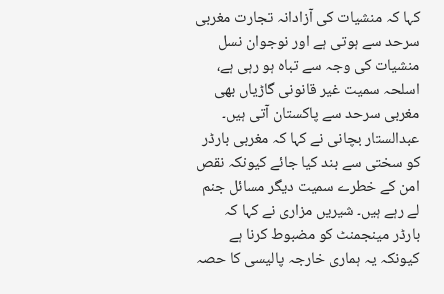کہا کہ منشیات کی آزادانہ تجارت مغربی سرحد سے ہوتی ہے اور نوجوان نسل منشیات کی وجہ سے تباہ ہو رہی ہے، اسلحہ سمیت غیر قانونی گاڑیاں بھی مغربی سرحد سے پاکستان آتی ہیں۔ عبدالستار بچانی نے کہا کہ مغربی بارڈر کو سختی سے بند کیا جائے کیونکہ نقص امن کے خطرے سمیت دیگر مسائل جنم لے رہے ہیں۔ شیریں مزاری نے کہا کہ بارڈر مینجمنٹ کو مضبوط کرنا ہے کیونکہ یہ ہماری خارجہ پالیسی کا حصہ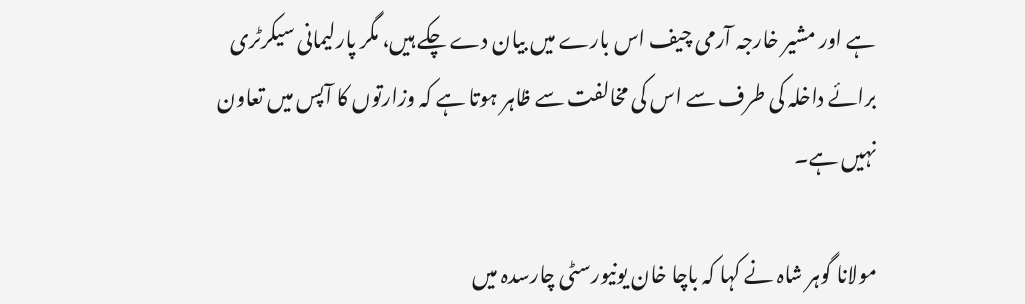ہے اور مشیر خارجہ آرمی چیف اس بارے میں بیان دے چکے ہیں، مگر پارلیمانی سیکرٹری برائے داخلہ کی طرف سے اس کی مخالفت سے ظاہر ہوتا ہے کہ وزارتوں کا آپس میں تعاون نہیں ہے۔

مولانا گوہر شاہ نے کہا کہ باچا خان یونیورسٹی چارسدہ میں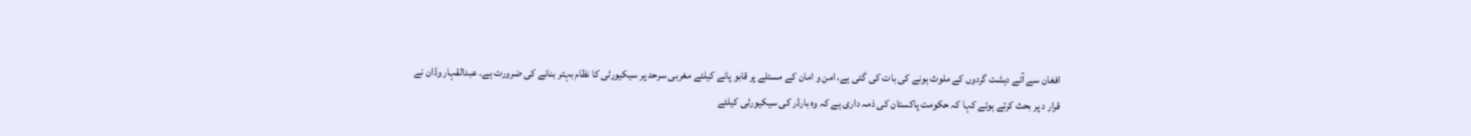افغان سے آئے دہشت گردوں کے ملوث ہونے کی بات کی گئی ہے، امن و امان کے مسئلے پر قابو پانے کیلئے مغربی سرحد پر سیکیورٹی کا نظام بہتر بنانے کی ضرورت ہے۔ عبدالقہار وڈان نے قرار د پر بحث کرتے ہوئے کہا کہ حکومت پاکستان کی ذمہ داری ہے کہ وہ بارڈر کی سیکیورٹی کیلئے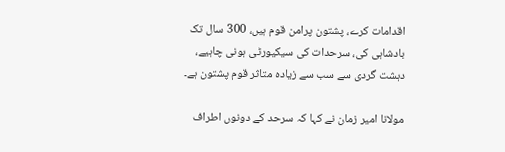اقدامات کرے، پشتون پرامن قوم ہیں، 300 سال تک بادشاہی کی، سرحدات کی سیکیورٹی ہونی چاہیے، دہشت گردی سے سب سے زیادہ متاثر قوم پشتون ہے۔

مولانا امیر زمان نے کہا کہ سرحد کے دونوں اطراف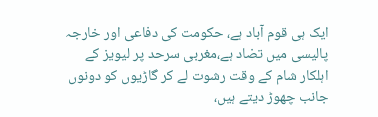ایک ہی قوم آباد ہے، حکومت کی دفاعی اور خارجہ پالیسی میں تضاد ہے،مغربی سرحد پر لیویز کے اہلکار شام کے وقت رشوت لے کر گاڑیوں کو دونوں جانب چھوڑ دیتے ہیں،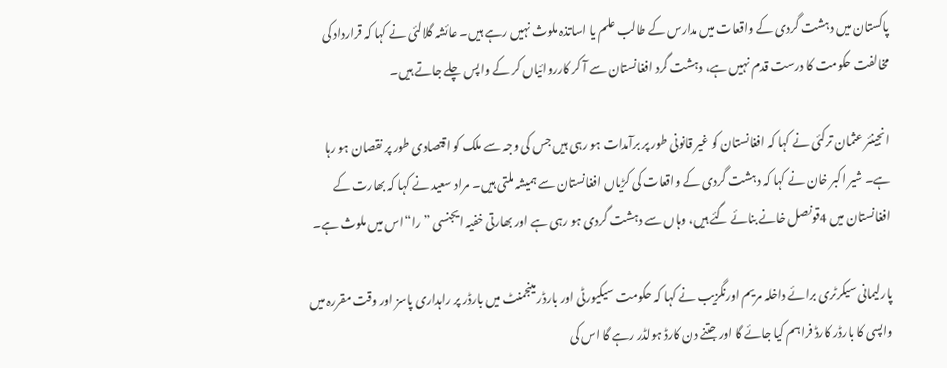پاکستان میں دہشت گردی کے واقعات میں مدارس کے طالب علم یا اساتذہ ملوث نہیں رہے ہیں۔ عائشہ گلالئی نے کہا کہ قرارداد کی مخالفت حکومت کا درست قدم نہیں ہے، دہشت گرد افغانستان سے آ کر کارروائیاں کر کے واپس چلے جاتے ہیں۔

انجینئر عثمان ترکئی نے کہا کہ افغانستان کو غیر قانونی طور پر برآمدات ہو رہی ہیں جس کی وجہ سے ملک کو اقتصادی طور پر نقصان ہو رہا ہے۔ شیر اکبر خان نے کہا کہ دہشت گردی کے واقعات کی کڑیاں افغانستان سے ہمیشہ ملتی ہیں۔ مراد سعید نے کہا کہ بھارت کے افغانستان میں 4قونصل خانے بنائے گئے ہیں، وہاں سے دہشت گردی ہو رہی ہے اور بھارتی خفیہ ایجنسی ”را“اس میں ملوث ہے۔

پارلیمانی سیکرٹری برائے داخلہ مریم اورنگزیب نے کہا کہ حکومت سیکیورٹی اور بارڈر مینجمنٹ میں بارڈر پر راہداری پاسز اور وقت مقررہ میں واپسی کا بارڈر کارڈ فراہم کیا جائے گا اور جتنے دن کارڈ ہولڈر رہے گا اس کی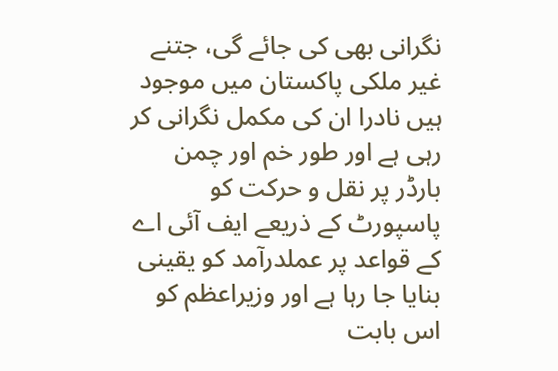نگرانی بھی کی جائے گی، جتنے غیر ملکی پاکستان میں موجود ہیں نادرا ان کی مکمل نگرانی کر رہی ہے اور طور خم اور چمن بارڈر پر نقل و حرکت کو پاسپورٹ کے ذریعے ایف آئی اے کے قواعد پر عملدرآمد کو یقینی بنایا جا رہا ہے اور وزیراعظم کو اس بابت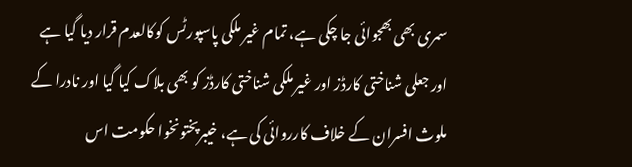سمری بھی بھجوائی جا چکی ہے، تمام غیر ملکی پاسپورٹس کوکالعدم قرار دیا گیا ہے اور جعلی شناختی کارڈز اور غیر ملکی شناختی کارڈز کو بھی بلاک کیا گیا اور نادرا کے ملوث افسران کے خلاف کارروائی کی ہے، خیبرپختونخوا حکومت اس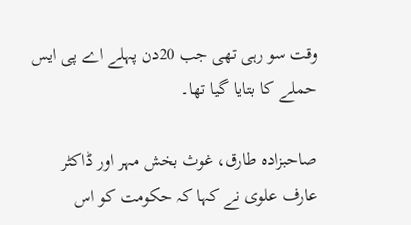وقت سو رہی تھی جب 20دن پہلے اے پی ایس حملے کا بتایا گیا تھا۔

صاحبزادہ طارق، غوث بخش مہر اور ڈاکٹر عارف علوی نے کہا کہ حکومت کو اس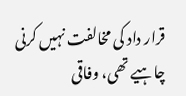قرار داد کی مخالفت نہیں کرنی چاہیے تھی، وفاقی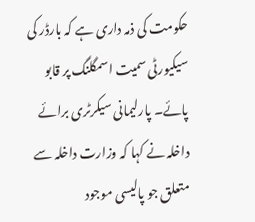حکومت کی ذمہ داری ہے کہ بارڈر کی سیکیورٹی سمیت اسمگلنگ پر قابو پائے۔ پارلیمانی سیکرٹری برائے داخلہ نے کہا کہ وزارت داخلہ سے متعلق جو پالیسی موجود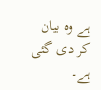ہے وہ بیان کر دی گئی ہے۔